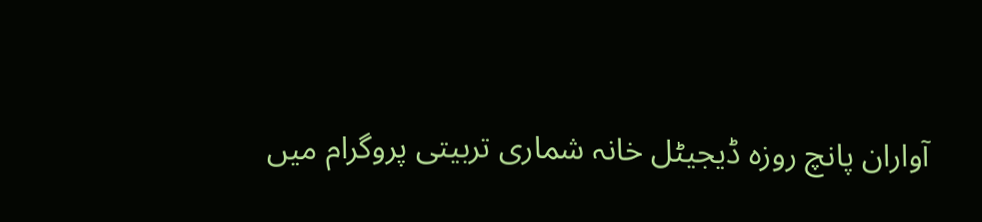آواران پانچ روزہ ڈیجیٹل خانہ شماری تربیتی پروگرام میں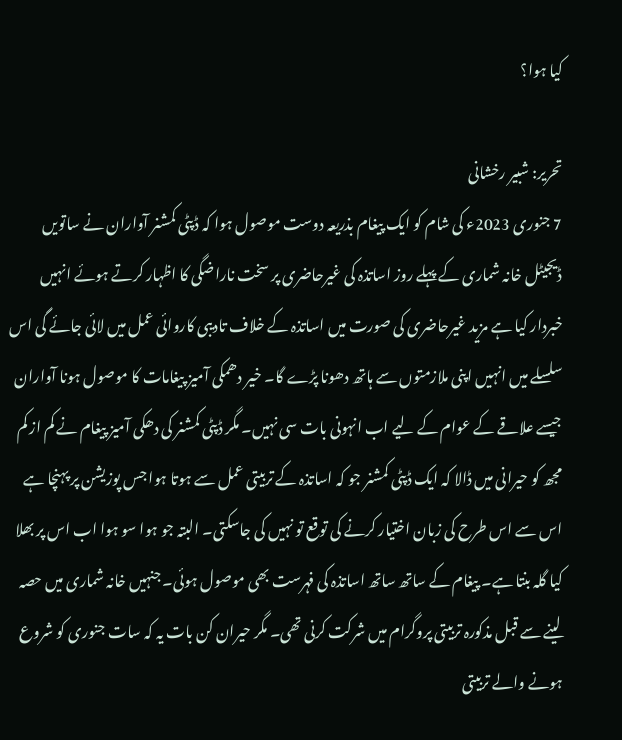کیا ہوا؟

تحریر: شبیر رخشانی
7 جنوری 2023ء کی شام کو ایک پیغام بذریعہ دوست موصول ہوا کہ ڈپٹی کمشنر آواران نے ساتویں ڈیجیٹل خانہ شماری کے پہلے روز اساتذہ کی غیرحاضری پر سخت ناراضگی کا اظہار کرتے ہوئے انہیں خبردار کیا ہے مزید غیرحاضری کی صورت میں اساتذہ کے خلاف تادیبی کاروائی عمل میں لائی جائے گی اس سلسلے میں انہیں اپنی ملازمتوں سے ہاتھ دھونا پڑے گا۔ خیر دھمکی آمیز پیغامات کا موصول ہونا آواران جیسے علاقے کے عوام کے لیے اب انہونی بات سی نہیں۔ مگر ڈپٹی کمشنر کی دھکی آمیز پیغام نے کم از کم مجھ کو حیرانی میں ڈالا کہ ایک ڈپٹی کمشنر جو کہ اساتذہ کے تربیتی عمل سے ہوتا ہوا جس پوزیشن پر پہنچا ہے اس سے اس طرح کی زبان اختیار کرنے کی توقع تو نہیں کی جاسکتی۔ البتہ جو ہوا سو ہوا اب اس پر بھلا کیا گلہ بنتا ہے۔ پیغام کے ساتھ ساتھ اساتذہ کی فہرست بھی موصول ہوئی۔ جنہیں خانہ شماری میں حصہ لینے سے قبل مذکورہ تربیتی پروگرام میں شرکت کرنی تھی۔ مگر حیران کن بات یہ کہ سات جنوری کو شروع ہونے والے تربیتی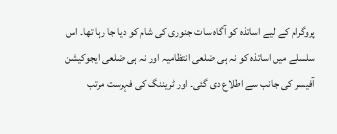پروگرام کے لیے اساتذہ کو آگاہ سات جنوری کی شام کو دیا جا رہا تھا۔ اس سلسلے میں اساتذہ کو نہ ہی ضلعی انتظامیہ اور نہ ہی ضلعی ایجوکیشن آفیسر کی جانب سے اطلاع دی گئی۔ اور ٹریننگ کی فہرست مرتب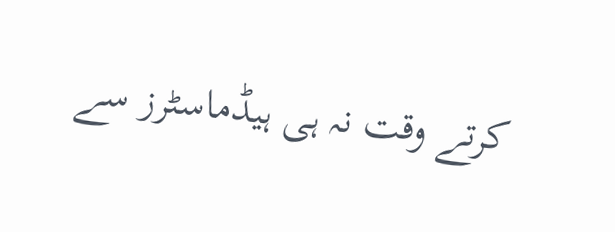کرتے وقت نہ ہی ہیڈماسٹرز سے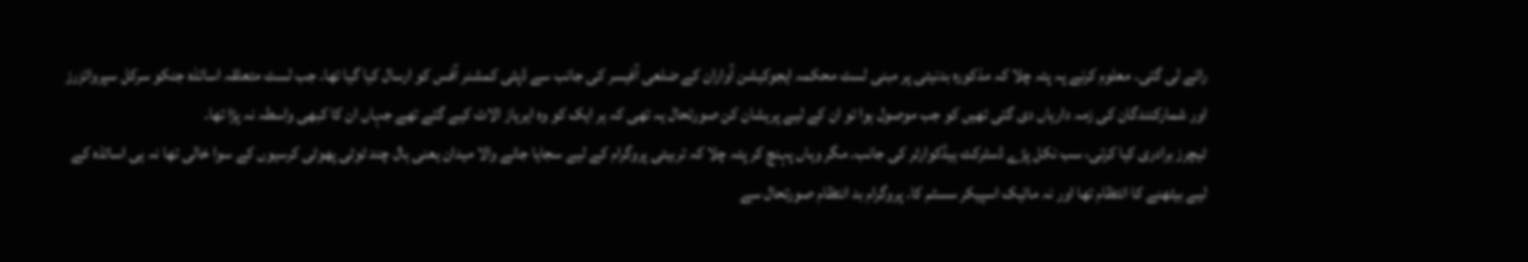رائے لی گئی۔ معلوم کرنے پہ پتہ چلا کہ مذکورہ بدنیتی پر مبنی لسٹ محکمہ ایجوکیشن آواران کے ضلعی آفیسر کی جانب سے ڈپٹی کمشنر آفس کو ارسال کیا گیا تھا۔ جب لسٹ متعلقہ اساتذہ جنکو سرکل سپروائزرز اور شمارکنندگان کی زمہ داریاں دی گئی تھیں کو جب موصول ہوا تو ان کے لیے پریشان کن صورتحال یہ تھی کہ ہر ایک کو وہ ایریاز الاٹ کیے گئے تھے جہاں ان کا کبھی واسطہ نہ پڑا تھا۔
ٹیچرز برادری کیا کرتی، سب نکل پڑے ڈسٹرکٹ ہیڈکوارٹر کی جانب۔ مگر وہاں پہنچ کر پتہ چلا کہ تربیتی پروگرام کے لیے سجایا جانے والا میدان یعنی ہال چند ٹوٹی پھوٹی کرسیوں کے سوا خالی تھا نہ ہی اساتذہ کے لیے بیٹھنے کا انتظام تھا اور نہ مائیک اسپیکر سسٹم کا۔ پروگرام بد انتظام صورتحال سے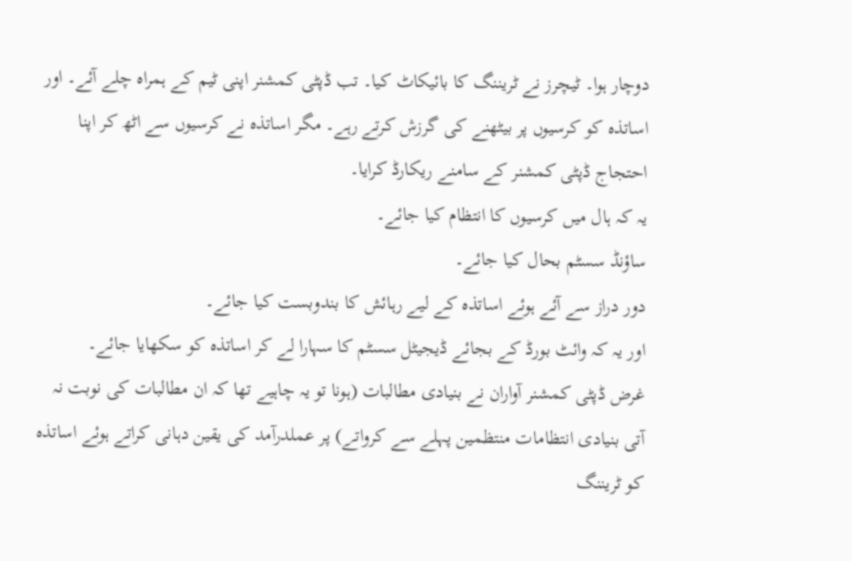دوچار ہوا۔ ٹیچرز نے ٹریننگ کا بائیکاٹ کیا۔ تب ڈپٹی کمشنر اپنی ٹیم کے ہمراہ چلے آئے۔ اور اساتذہ کو کرسیوں پر بیٹھنے کی گرزش کرتے رہے۔ مگر اساتذہ نے کرسیوں سے اٹھ کر اپنا احتجاج ڈپٹی کمشنر کے سامنے ریکارڈ کرایا۔
یہ کہ ہال میں کرسیوں کا انتظام کیا جائے۔
ساؤنڈ سسٹم بحال کیا جائے۔
دور دراز سے آئے ہوئے اساتذہ کے لیے رہائش کا بندوبست کیا جائے۔
اور یہ کہ وائٹ بورڈ کے بجائے ڈیجیٹل سسٹم کا سہارا لے کر اساتذہ کو سکھایا جائے۔
غرض ڈپٹی کمشنر آواران نے بنیادی مطالبات (ہونا تو یہ چاہیے تھا کہ ان مطالبات کی نوبت نہ آتی بنیادی انتظامات منتظمین پہلے سے کرواتے) پر عملدرآمد کی یقین دہانی کراتے ہوئے اساتذہ کو ٹریننگ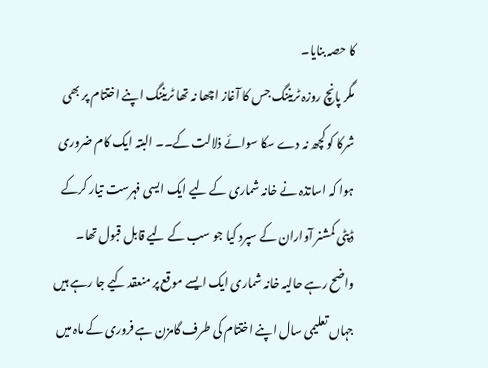کا حصہ بنایا۔
مگر پانچ روزہ ٹریننگ جس کا آغاز اچھا نہ تھا ٹریننگ اپنے اختتام پر بھی شرکا کو کچھ نہ دے سکا سوائے ذلالت کے۔۔ البتہ ایک کام ضروری ہوا کہ اساتذہ نے خانہ شماری کے لیے ایک ایسی فہرست تیار کرکے ڈپٹی کمشنر آواران کے سپرد کیا جو سب کے لیے قابل قبول تھا۔
واضح رہے حالیہ خانہ شماری ایک ایسے موقع پر منعقد کیے جا رہے ہیں جہاں تعلیمی سال اپنے اختتام کی طرف گامزن ہے فروری کے ماہ میں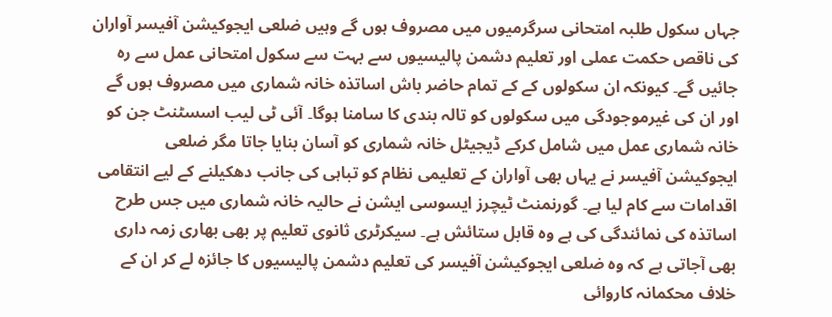جہاں سکول طلبہ امتحانی سرگرمیوں میں مصروف ہوں گے وہیں ضلعی ایجوکیشن آفیسر آواران کی ناقص حکمت عملی اور تعلیم دشمن پالیسیوں سے بہت سے سکول امتحانی عمل سے رہ جائیں گے۔ کیونکہ ان سکولوں کے کے تمام حاضر باش اساتذہ خانہ شماری میں مصروف ہوں گے اور ان کی غیرموجودگی میں سکولوں کو تالہ بندی کا سامنا ہوگا۔ آئی ٹی لیب اسسٹنٹ جن کو خانہ شماری عمل میں شامل کرکے ڈیجیٹل خانہ شماری کو آسان بنایا جاتا مگر ضلعی ایجوکیشن آفیسر نے یہاں بھی آواران کے تعلیمی نظام کو تباہی کی جانب دھکیلنے کے لیے انتقامی اقدامات سے کام لیا ہے۔ گورنمنٹ ٹیچرز ایسوسی ایشن نے حالیہ خانہ شماری میں جس طرح اساتذہ کی نمائندگی کی ہے وہ قابل ستائش ہے۔ سیکرٹری ثانوی تعلیم پر بھی بھاری زمہ داری بھی آجاتی ہے کہ وہ ضلعی ایجوکیشن آفیسر کی تعلیم دشمن پالیسیوں کا جائزہ لے کر ان کے خلاف محکمانہ کاروائی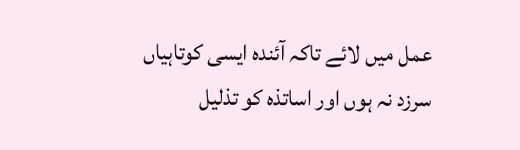عمل میں لائے تاکہ آئندہ ایسی کوتاہیاں سرزد نہ ہوں اور اساتذہ کو تذلیل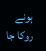ہونے روکا جا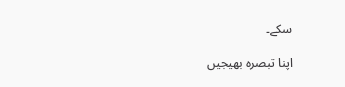سکے۔

اپنا تبصرہ بھیجیں